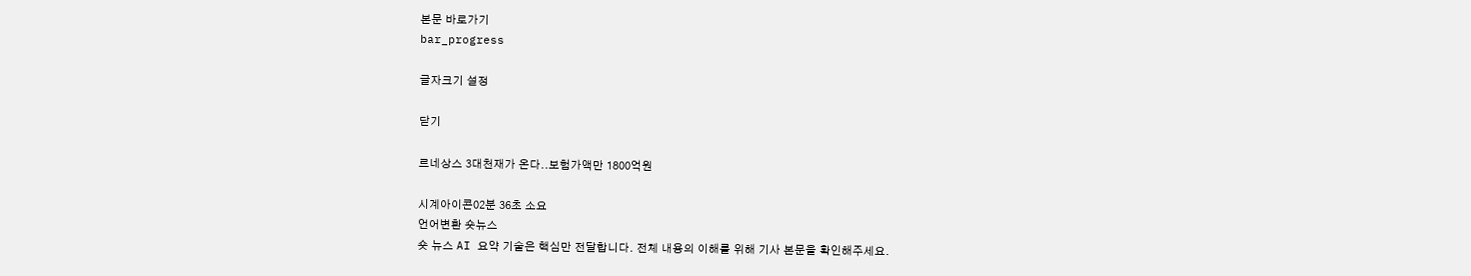본문 바로가기
bar_progress

글자크기 설정

닫기

르네상스 3대천재가 온다..보험가액만 1800억원

시계아이콘02분 36초 소요
언어변환 숏뉴스
숏 뉴스 AI 요약 기술은 핵심만 전달합니다. 전체 내용의 이해를 위해 기사 본문을 확인해주세요.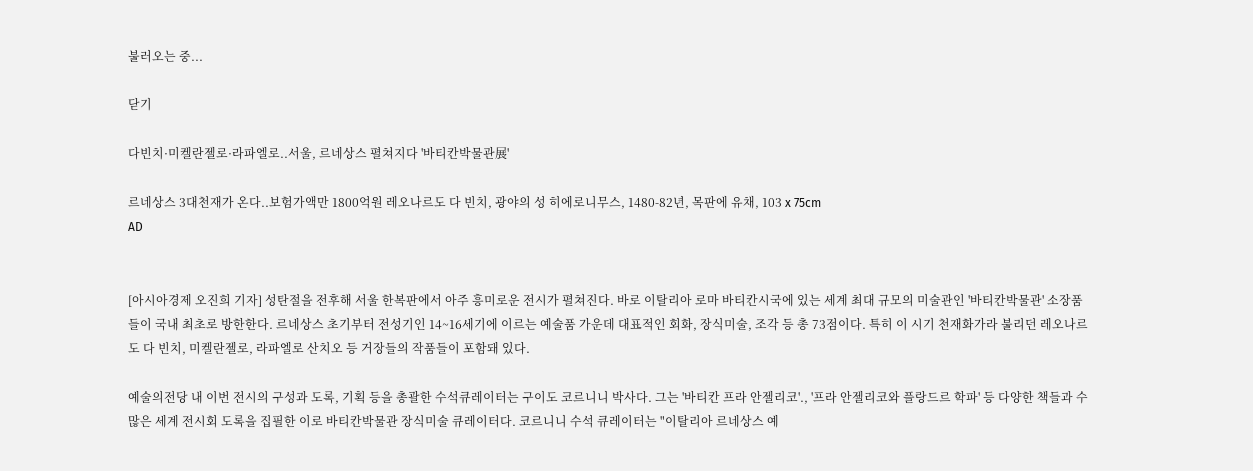불러오는 중...

닫기

다빈치·미켈란젤로·라파엘로..서울, 르네상스 펼쳐지다 '바티칸박물관展'

르네상스 3대천재가 온다..보험가액만 1800억원 레오나르도 다 빈치, 광야의 성 히에로니무스, 1480-82년, 목판에 유채, 103 x 75cm
AD


[아시아경제 오진희 기자] 성탄절을 전후해 서울 한복판에서 아주 흥미로운 전시가 펼쳐진다. 바로 이탈리아 로마 바티칸시국에 있는 세계 최대 규모의 미술관인 '바티칸박물관' 소장품들이 국내 최초로 방한한다. 르네상스 초기부터 전성기인 14~16세기에 이르는 예술품 가운데 대표적인 회화, 장식미술, 조각 등 총 73점이다. 특히 이 시기 천재화가라 불리던 레오나르도 다 빈치, 미켈란젤로, 라파엘로 산치오 등 거장들의 작품들이 포함돼 있다.

예술의전당 내 이번 전시의 구성과 도록, 기획 등을 총괄한 수석큐레이터는 구이도 코르니니 박사다. 그는 '바티칸 프라 안젤리코'., '프라 안젤리코와 플랑드르 학파' 등 다양한 책들과 수많은 세계 전시회 도록을 집필한 이로 바티칸박물관 장식미술 큐레이터다. 코르니니 수석 큐레이터는 "이탈리아 르네상스 예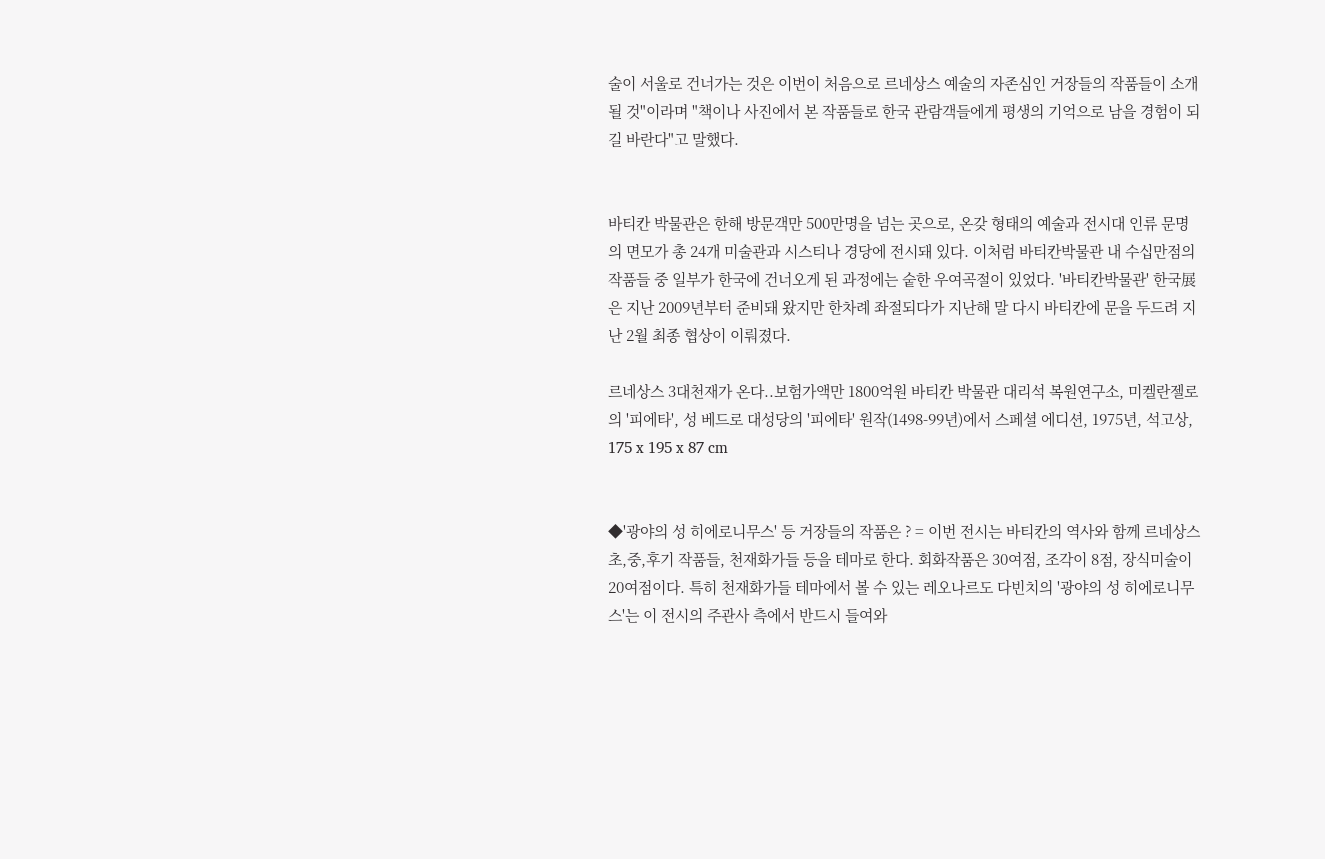술이 서울로 건너가는 것은 이번이 처음으로 르네상스 예술의 자존심인 거장들의 작품들이 소개 될 것"이라며 "책이나 사진에서 본 작품들로 한국 관람객들에게 평생의 기억으로 남을 경험이 되길 바란다"고 말했다.


바티칸 박물관은 한해 방문객만 500만명을 넘는 곳으로, 온갖 형태의 예술과 전시대 인류 문명의 면모가 총 24개 미술관과 시스티나 경당에 전시돼 있다. 이처럼 바티칸박물관 내 수십만점의 작품들 중 일부가 한국에 건너오게 된 과정에는 숱한 우여곡절이 있었다. '바티칸박물관' 한국展은 지난 2009년부터 준비돼 왔지만 한차례 좌절되다가 지난해 말 다시 바티칸에 문을 두드려 지난 2월 최종 협상이 이뤄졌다.

르네상스 3대천재가 온다..보험가액만 1800억원 바티칸 박물관 대리석 복원연구소, 미켈란젤로의 '피에타', 성 베드로 대성당의 '피에타' 원작(1498-99년)에서 스페셜 에디션, 1975년, 석고상, 175 x 195 x 87 cm


◆'광야의 성 히에로니무스' 등 거장들의 작품은 ? = 이번 전시는 바티칸의 역사와 함께 르네상스 초,중,후기 작품들, 천재화가들 등을 테마로 한다. 회화작품은 30여점, 조각이 8점, 장식미술이 20여점이다. 특히 천재화가들 테마에서 볼 수 있는 레오나르도 다빈치의 '광야의 성 히에로니무스'는 이 전시의 주관사 측에서 반드시 들여와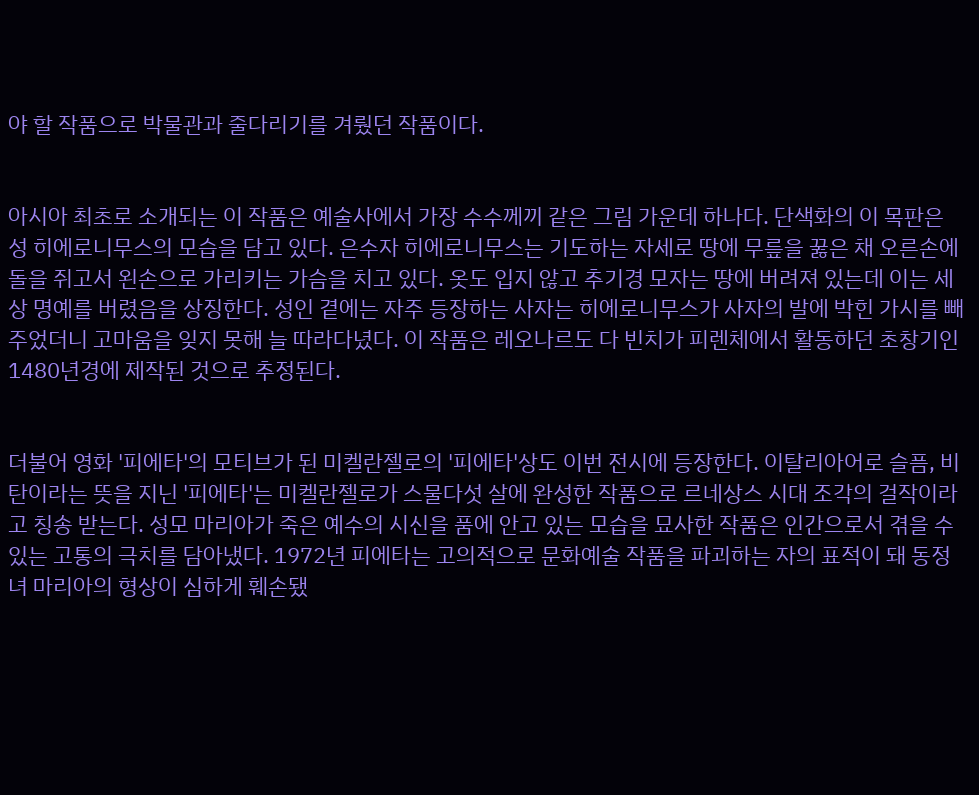야 할 작품으로 박물관과 줄다리기를 겨뤘던 작품이다.


아시아 최초로 소개되는 이 작품은 예술사에서 가장 수수께끼 같은 그림 가운데 하나다. 단색화의 이 목판은 성 히에로니무스의 모습을 담고 있다. 은수자 히에로니무스는 기도하는 자세로 땅에 무릎을 꿇은 채 오른손에 돌을 쥐고서 왼손으로 가리키는 가슴을 치고 있다. 옷도 입지 않고 추기경 모자는 땅에 버려져 있는데 이는 세상 명예를 버렸음을 상징한다. 성인 곁에는 자주 등장하는 사자는 히에로니무스가 사자의 발에 박힌 가시를 빼주었더니 고마움을 잊지 못해 늘 따라다녔다. 이 작품은 레오나르도 다 빈치가 피렌체에서 활동하던 초창기인 1480년경에 제작된 것으로 추정된다.


더불어 영화 '피에타'의 모티브가 된 미켈란젤로의 '피에타'상도 이번 전시에 등장한다. 이탈리아어로 슬픔, 비탄이라는 뜻을 지닌 '피에타'는 미켈란젤로가 스물다섯 살에 완성한 작품으로 르네상스 시대 조각의 걸작이라고 칭송 받는다. 성모 마리아가 죽은 예수의 시신을 품에 안고 있는 모습을 묘사한 작품은 인간으로서 겪을 수 있는 고통의 극치를 담아냈다. 1972년 피에타는 고의적으로 문화예술 작품을 파괴하는 자의 표적이 돼 동정녀 마리아의 형상이 심하게 훼손됐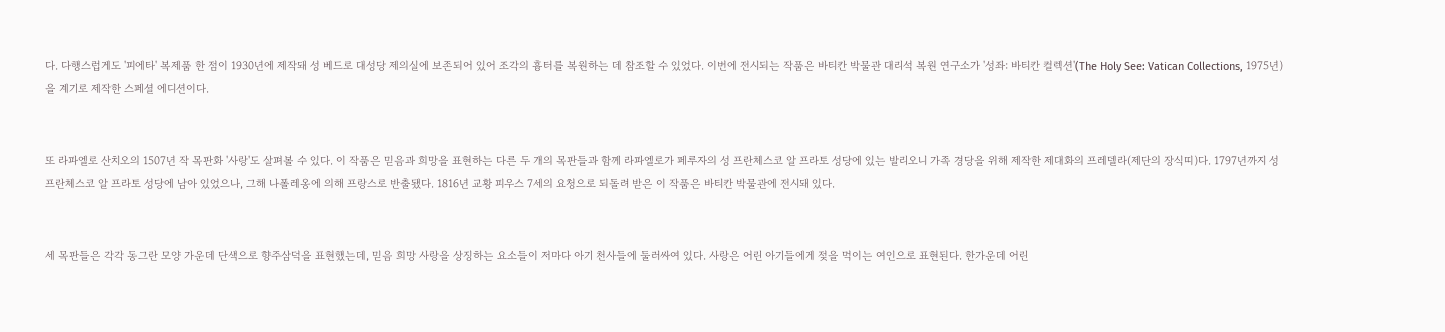다. 다행스럽게도 '피에타' 복제품 한 점이 1930년에 제작돼 성 베드로 대성당 제의실에 보존되어 있어 조각의 흉터를 복원하는 데 참조할 수 있었다. 이번에 전시되는 작품은 바티칸 박물관 대리석 복원 연구소가 '성좌: 바티칸 컬렉션'(The Holy See: Vatican Collections, 1975년)을 계기로 제작한 스페셜 에디션이다.


또 라파엘로 산치오의 1507년 작 목판화 '사랑'도 살펴볼 수 있다. 이 작품은 믿음과 희망을 표현하는 다른 두 개의 목판들과 함께 라파엘로가 페루자의 성 프란체스코 알 프라토 성당에 있는 발리오니 가족 경당을 위해 제작한 제대화의 프레델라(제단의 장식띠)다. 1797년까지 성 프란체스코 알 프라토 성당에 남아 있었으나, 그해 나폴레옹에 의해 프랑스로 반출됐다. 1816년 교황 피우스 7세의 요청으로 되돌려 받은 이 작품은 바티칸 박물관에 전시돼 있다.


세 목판들은 각각 동그란 모양 가운데 단색으로 향주삼덕을 표현했는데, 믿음 희망 사랑을 상징하는 요소들이 저마다 아기 천사들에 둘러싸여 있다. 사랑은 어린 아기들에게 젖을 먹이는 여인으로 표현된다. 한가운데 어린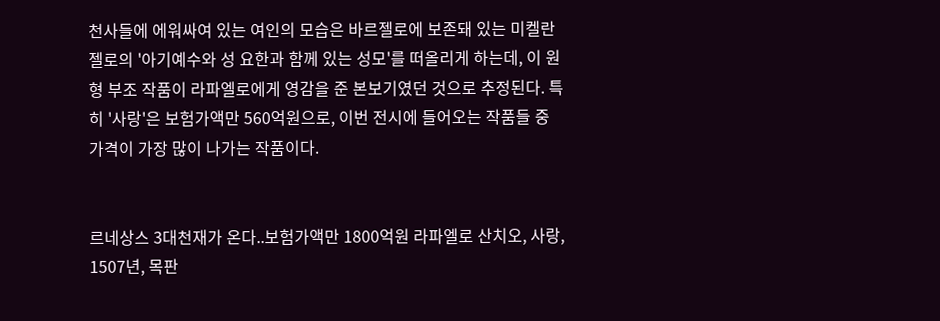천사들에 에워싸여 있는 여인의 모습은 바르젤로에 보존돼 있는 미켈란젤로의 '아기예수와 성 요한과 함께 있는 성모'를 떠올리게 하는데, 이 원형 부조 작품이 라파엘로에게 영감을 준 본보기였던 것으로 추정된다. 특히 '사랑'은 보험가액만 560억원으로, 이번 전시에 들어오는 작품들 중 가격이 가장 많이 나가는 작품이다.


르네상스 3대천재가 온다..보험가액만 1800억원 라파엘로 산치오, 사랑, 1507년, 목판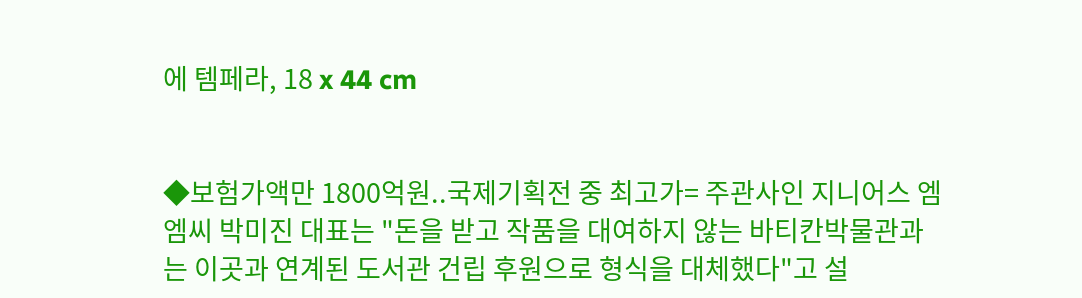에 템페라, 18 x 44 cm


◆보험가액만 1800억원..국제기획전 중 최고가= 주관사인 지니어스 엠엠씨 박미진 대표는 "돈을 받고 작품을 대여하지 않는 바티칸박물관과는 이곳과 연계된 도서관 건립 후원으로 형식을 대체했다"고 설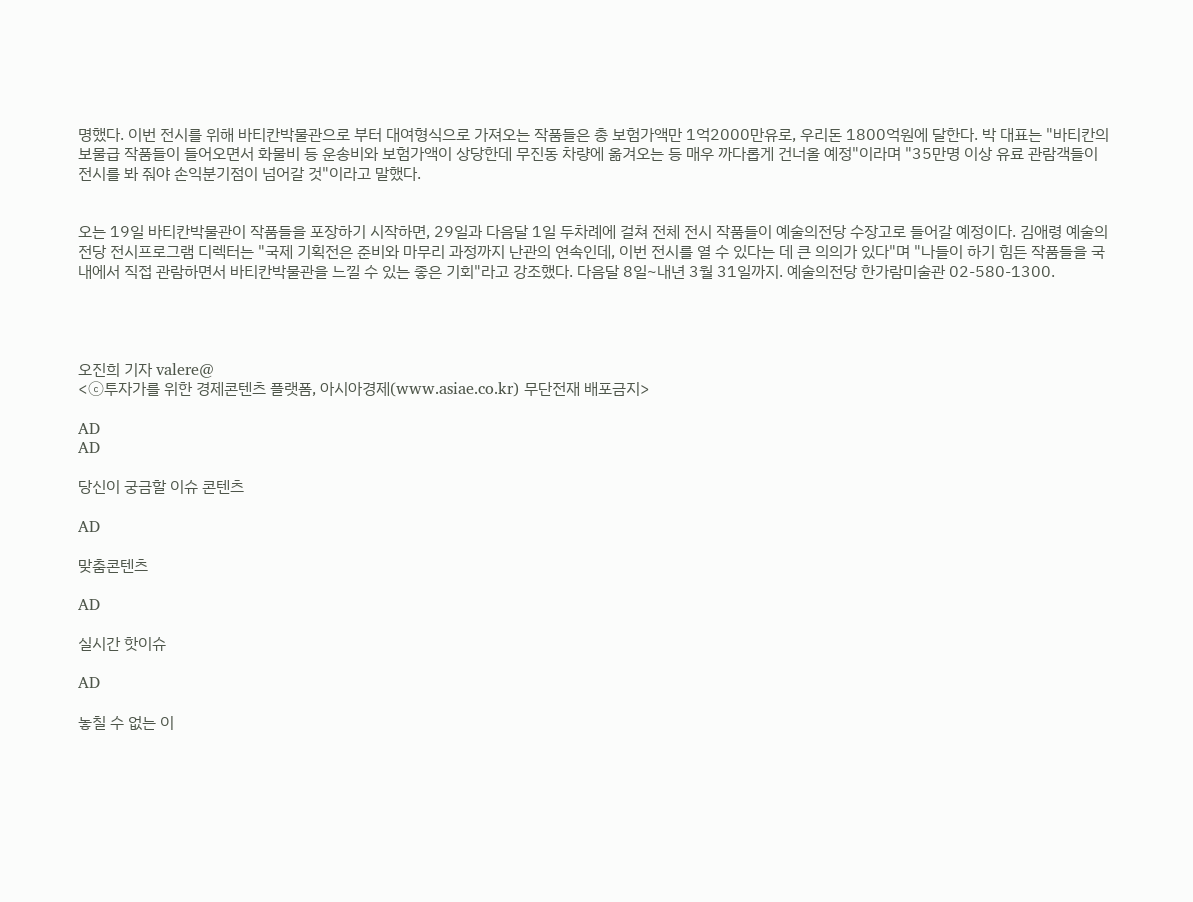명했다. 이번 전시를 위해 바티칸박물관으로 부터 대여형식으로 가져오는 작품들은 총 보험가액만 1억2000만유로, 우리돈 1800억원에 달한다. 박 대표는 "바티칸의 보물급 작품들이 들어오면서 화물비 등 운송비와 보험가액이 상당한데 무진동 차량에 옮겨오는 등 매우 까다롭게 건너올 예정"이라며 "35만명 이상 유료 관람객들이 전시를 봐 줘야 손익분기점이 넘어갈 것"이라고 말했다.


오는 19일 바티칸박물관이 작품들을 포장하기 시작하면, 29일과 다음달 1일 두차례에 걸쳐 전체 전시 작품들이 예술의전당 수장고로 들어갈 예정이다. 김애령 예술의전당 전시프로그램 디렉터는 "국제 기획전은 준비와 마무리 과정까지 난관의 연속인데, 이번 전시를 열 수 있다는 데 큰 의의가 있다"며 "나들이 하기 힘든 작품들을 국내에서 직접 관람하면서 바티칸박물관을 느낄 수 있는 좋은 기회"라고 강조했다. 다음달 8일~내년 3월 31일까지. 예술의전당 한가람미술관 02-580-1300.




오진희 기자 valere@
<ⓒ투자가를 위한 경제콘텐츠 플랫폼, 아시아경제(www.asiae.co.kr) 무단전재 배포금지>

AD
AD

당신이 궁금할 이슈 콘텐츠

AD

맞춤콘텐츠

AD

실시간 핫이슈

AD

놓칠 수 없는 이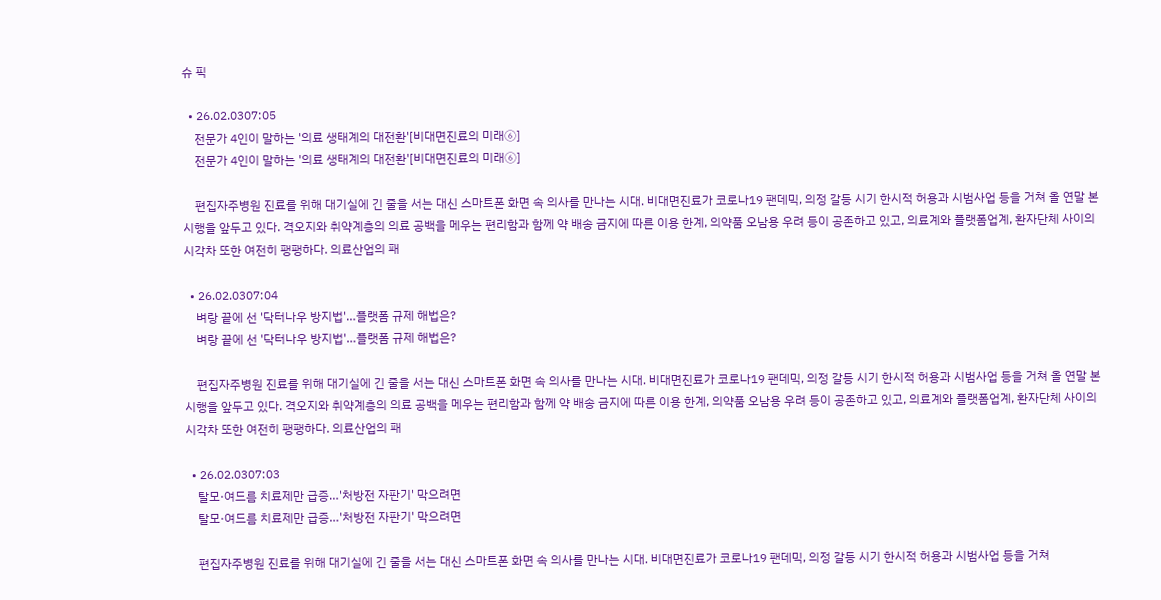슈 픽

  • 26.02.0307:05
    전문가 4인이 말하는 '의료 생태계의 대전환'[비대면진료의 미래⑥]
    전문가 4인이 말하는 '의료 생태계의 대전환'[비대면진료의 미래⑥]

    편집자주병원 진료를 위해 대기실에 긴 줄을 서는 대신 스마트폰 화면 속 의사를 만나는 시대. 비대면진료가 코로나19 팬데믹, 의정 갈등 시기 한시적 허용과 시범사업 등을 거쳐 올 연말 본 시행을 앞두고 있다. 격오지와 취약계층의 의료 공백을 메우는 편리함과 함께 약 배송 금지에 따른 이용 한계, 의약품 오남용 우려 등이 공존하고 있고, 의료계와 플랫폼업계, 환자단체 사이의 시각차 또한 여전히 팽팽하다. 의료산업의 패

  • 26.02.0307:04
    벼랑 끝에 선 '닥터나우 방지법'…플랫폼 규제 해법은?
    벼랑 끝에 선 '닥터나우 방지법'…플랫폼 규제 해법은?

    편집자주병원 진료를 위해 대기실에 긴 줄을 서는 대신 스마트폰 화면 속 의사를 만나는 시대. 비대면진료가 코로나19 팬데믹, 의정 갈등 시기 한시적 허용과 시범사업 등을 거쳐 올 연말 본 시행을 앞두고 있다. 격오지와 취약계층의 의료 공백을 메우는 편리함과 함께 약 배송 금지에 따른 이용 한계, 의약품 오남용 우려 등이 공존하고 있고, 의료계와 플랫폼업계, 환자단체 사이의 시각차 또한 여전히 팽팽하다. 의료산업의 패

  • 26.02.0307:03
    탈모·여드름 치료제만 급증…'처방전 자판기' 막으려면
    탈모·여드름 치료제만 급증…'처방전 자판기' 막으려면

    편집자주병원 진료를 위해 대기실에 긴 줄을 서는 대신 스마트폰 화면 속 의사를 만나는 시대. 비대면진료가 코로나19 팬데믹, 의정 갈등 시기 한시적 허용과 시범사업 등을 거쳐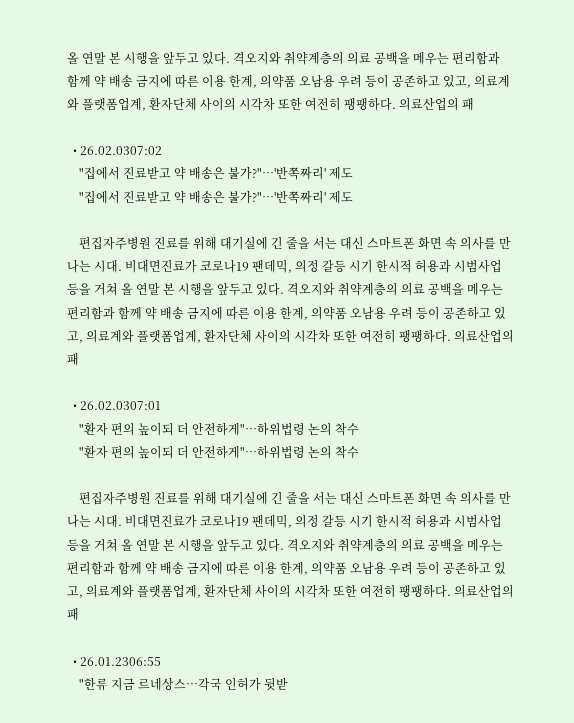올 연말 본 시행을 앞두고 있다. 격오지와 취약계층의 의료 공백을 메우는 편리함과 함께 약 배송 금지에 따른 이용 한계, 의약품 오남용 우려 등이 공존하고 있고, 의료계와 플랫폼업계, 환자단체 사이의 시각차 또한 여전히 팽팽하다. 의료산업의 패

  • 26.02.0307:02
    "집에서 진료받고 약 배송은 불가?"…'반쪽짜리' 제도
    "집에서 진료받고 약 배송은 불가?"…'반쪽짜리' 제도

    편집자주병원 진료를 위해 대기실에 긴 줄을 서는 대신 스마트폰 화면 속 의사를 만나는 시대. 비대면진료가 코로나19 팬데믹, 의정 갈등 시기 한시적 허용과 시범사업 등을 거쳐 올 연말 본 시행을 앞두고 있다. 격오지와 취약계층의 의료 공백을 메우는 편리함과 함께 약 배송 금지에 따른 이용 한계, 의약품 오남용 우려 등이 공존하고 있고, 의료계와 플랫폼업계, 환자단체 사이의 시각차 또한 여전히 팽팽하다. 의료산업의 패

  • 26.02.0307:01
    "환자 편의 높이되 더 안전하게"…하위법령 논의 착수
    "환자 편의 높이되 더 안전하게"…하위법령 논의 착수

    편집자주병원 진료를 위해 대기실에 긴 줄을 서는 대신 스마트폰 화면 속 의사를 만나는 시대. 비대면진료가 코로나19 팬데믹, 의정 갈등 시기 한시적 허용과 시범사업 등을 거쳐 올 연말 본 시행을 앞두고 있다. 격오지와 취약계층의 의료 공백을 메우는 편리함과 함께 약 배송 금지에 따른 이용 한계, 의약품 오남용 우려 등이 공존하고 있고, 의료계와 플랫폼업계, 환자단체 사이의 시각차 또한 여전히 팽팽하다. 의료산업의 패

  • 26.01.2306:55
    "한류 지금 르네상스…각국 인허가 뒷받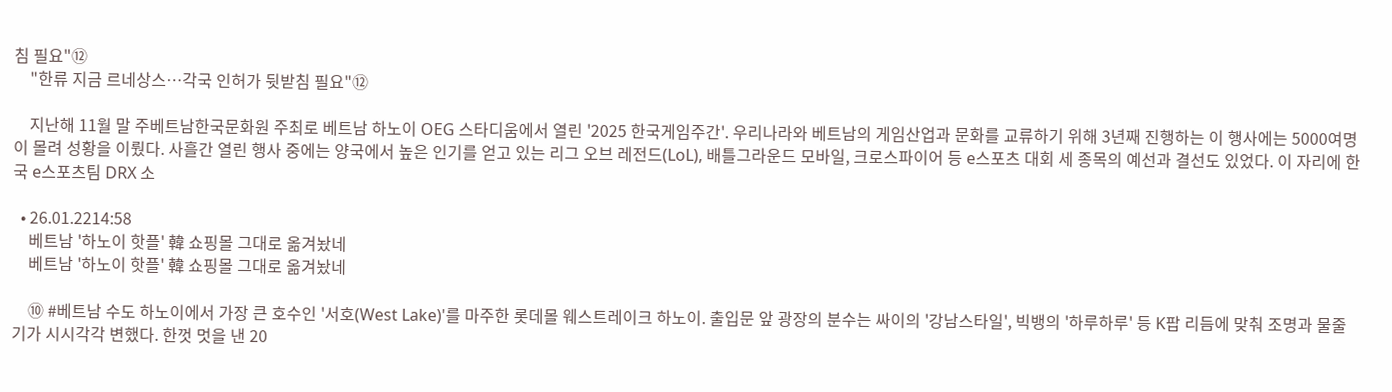침 필요"⑫
    "한류 지금 르네상스…각국 인허가 뒷받침 필요"⑫

    지난해 11월 말 주베트남한국문화원 주최로 베트남 하노이 OEG 스타디움에서 열린 '2025 한국게임주간'. 우리나라와 베트남의 게임산업과 문화를 교류하기 위해 3년째 진행하는 이 행사에는 5000여명이 몰려 성황을 이뤘다. 사흘간 열린 행사 중에는 양국에서 높은 인기를 얻고 있는 리그 오브 레전드(LoL), 배틀그라운드 모바일, 크로스파이어 등 e스포츠 대회 세 종목의 예선과 결선도 있었다. 이 자리에 한국 e스포츠팀 DRX 소

  • 26.01.2214:58
    베트남 '하노이 핫플' 韓 쇼핑몰 그대로 옮겨놨네
    베트남 '하노이 핫플' 韓 쇼핑몰 그대로 옮겨놨네

    ⑩ #베트남 수도 하노이에서 가장 큰 호수인 '서호(West Lake)'를 마주한 롯데몰 웨스트레이크 하노이. 출입문 앞 광장의 분수는 싸이의 '강남스타일', 빅뱅의 '하루하루' 등 K팝 리듬에 맞춰 조명과 물줄기가 시시각각 변했다. 한껏 멋을 낸 20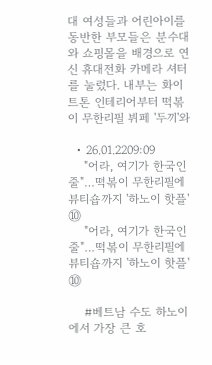대 여성들과 어린아이를 동반한 부모들은 분수대와 쇼핑몰을 배경으로 연신 휴대전화 카메라 셔터를 눌렀다. 내부는 화이트톤 인테리어부터 떡볶이 무한리필 뷔페 '두끼'와

  • 26.01.2209:09
    "어라, 여기가 한국인 줄"…떡볶이 무한리필에 뷰티숍까지 '하노이 핫플' ⑩
    "어라, 여기가 한국인 줄"…떡볶이 무한리필에 뷰티숍까지 '하노이 핫플' ⑩

    #베트남 수도 하노이에서 가장 큰 호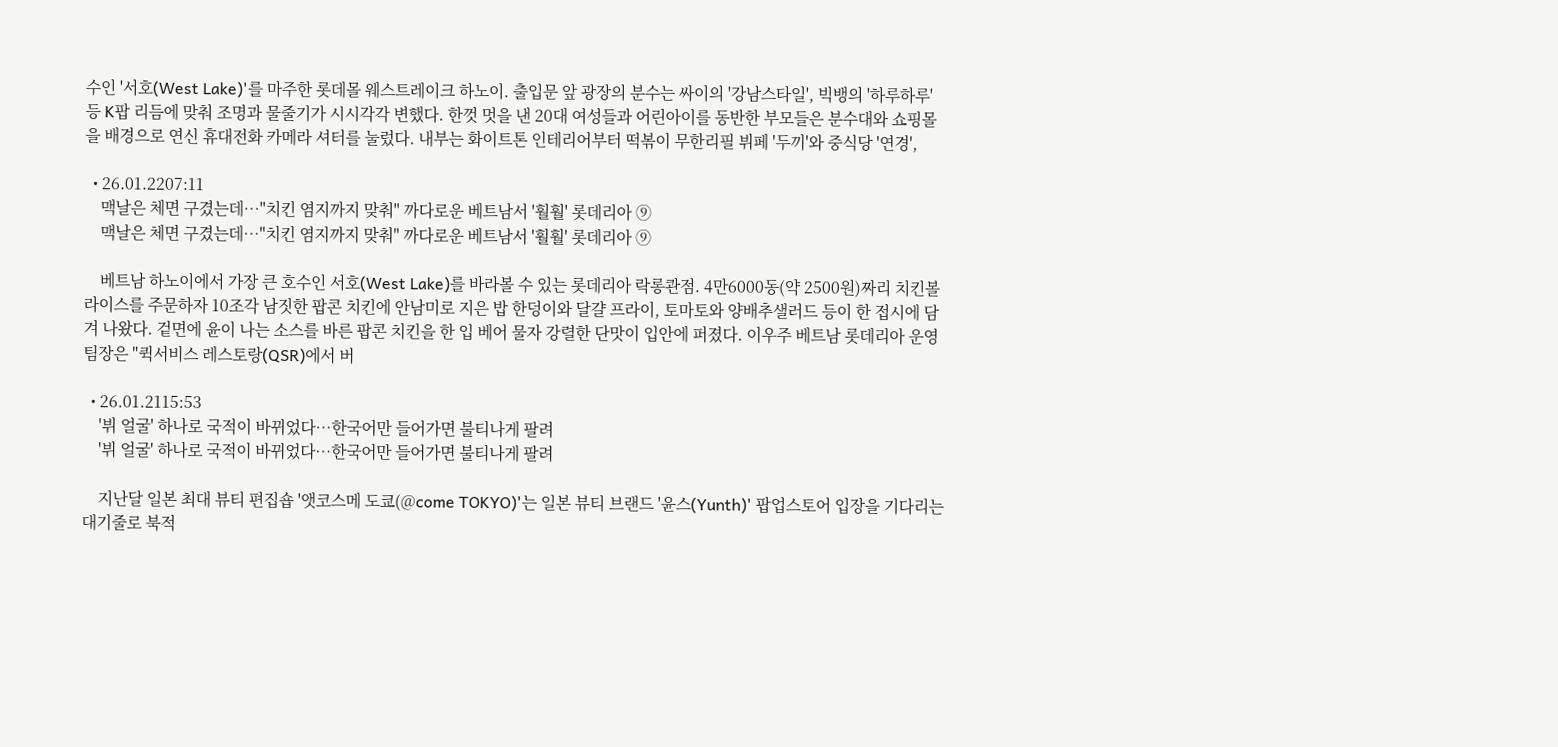수인 '서호(West Lake)'를 마주한 롯데몰 웨스트레이크 하노이. 출입문 앞 광장의 분수는 싸이의 '강남스타일', 빅뱅의 '하루하루' 등 K팝 리듬에 맞춰 조명과 물줄기가 시시각각 변했다. 한껏 멋을 낸 20대 여성들과 어린아이를 동반한 부모들은 분수대와 쇼핑몰을 배경으로 연신 휴대전화 카메라 셔터를 눌렀다. 내부는 화이트톤 인테리어부터 떡볶이 무한리필 뷔페 '두끼'와 중식당 '연경',

  • 26.01.2207:11
    맥날은 체면 구겼는데…"치킨 염지까지 맞춰" 까다로운 베트남서 '훨훨' 롯데리아 ⑨
    맥날은 체면 구겼는데…"치킨 염지까지 맞춰" 까다로운 베트남서 '훨훨' 롯데리아 ⑨

    베트남 하노이에서 가장 큰 호수인 서호(West Lake)를 바라볼 수 있는 롯데리아 락롱콴점. 4만6000동(약 2500원)짜리 치킨볼 라이스를 주문하자 10조각 남짓한 팝콘 치킨에 안남미로 지은 밥 한덩이와 달걀 프라이, 토마토와 양배추샐러드 등이 한 접시에 담겨 나왔다. 겉면에 윤이 나는 소스를 바른 팝콘 치킨을 한 입 베어 물자 강렬한 단맛이 입안에 퍼졌다. 이우주 베트남 롯데리아 운영팀장은 "퀵서비스 레스토랑(QSR)에서 버

  • 26.01.2115:53
    '뷔 얼굴' 하나로 국적이 바뀌었다…한국어만 들어가면 불티나게 팔려
    '뷔 얼굴' 하나로 국적이 바뀌었다…한국어만 들어가면 불티나게 팔려

    지난달 일본 최대 뷰티 편집숍 '앳코스메 도쿄(@come TOKYO)'는 일본 뷰티 브랜드 '윤스(Yunth)' 팝업스토어 입장을 기다리는 대기줄로 북적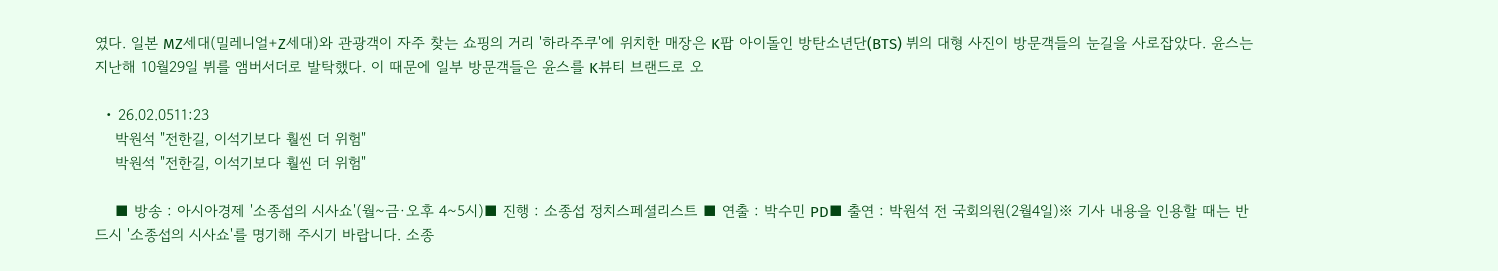였다. 일본 MZ세대(밀레니얼+Z세대)와 관광객이 자주 찾는 쇼핑의 거리 '하라주쿠'에 위치한 매장은 K팝 아이돌인 방탄소년단(BTS) 뷔의 대형 사진이 방문객들의 눈길을 사로잡았다. 윤스는 지난해 10월29일 뷔를 앰버서더로 발탁했다. 이 때문에 일부 방문객들은 윤스를 K뷰티 브랜드로 오

  • 26.02.0511:23
    박원석 "전한길, 이석기보다 훨씬 더 위험"
    박원석 "전한길, 이석기보다 훨씬 더 위험"

    ■ 방송 : 아시아경제 '소종섭의 시사쇼'(월~금·오후 4~5시)■ 진행 : 소종섭 정치스페셜리스트 ■ 연출 : 박수민 PD■ 출연 : 박원석 전 국회의원(2월4일)※ 기사 내용을 인용할 때는 반드시 '소종섭의 시사쇼'를 명기해 주시기 바랍니다. 소종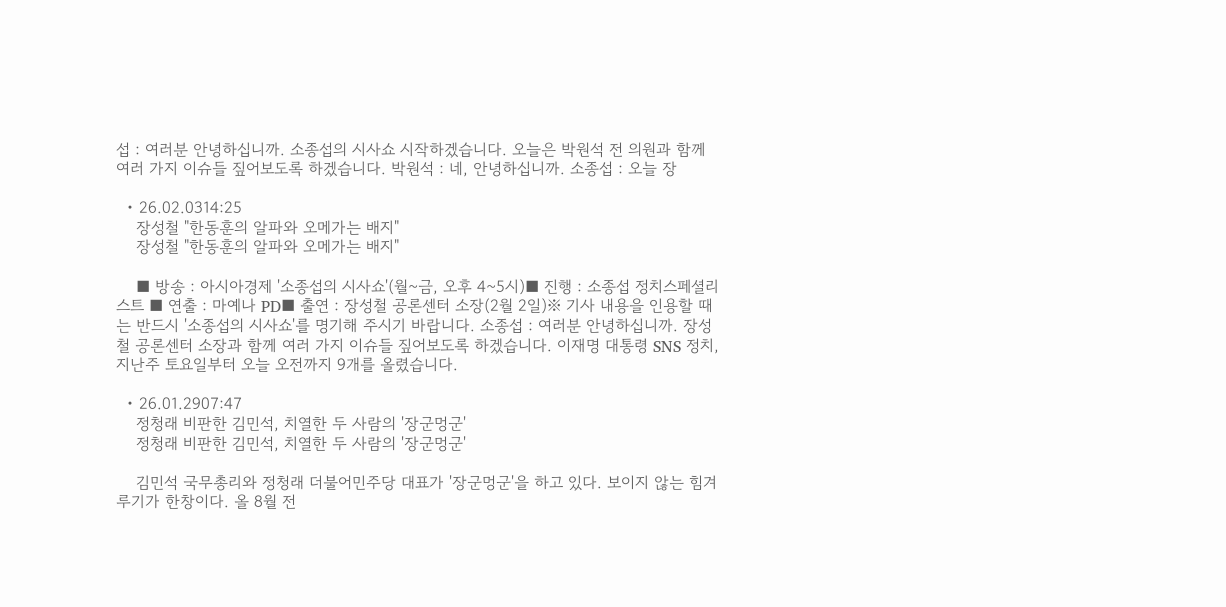섭 : 여러분 안녕하십니까. 소종섭의 시사쇼 시작하겠습니다. 오늘은 박원석 전 의원과 함께 여러 가지 이슈들 짚어보도록 하겠습니다. 박원석 : 네, 안녕하십니까. 소종섭 : 오늘 장

  • 26.02.0314:25
    장성철 "한동훈의 알파와 오메가는 배지"
    장성철 "한동훈의 알파와 오메가는 배지"

    ■ 방송 : 아시아경제 '소종섭의 시사쇼'(월~금, 오후 4~5시)■ 진행 : 소종섭 정치스페셜리스트 ■ 연출 : 마예나 PD■ 출연 : 장성철 공론센터 소장(2월 2일)※ 기사 내용을 인용할 때는 반드시 '소종섭의 시사쇼'를 명기해 주시기 바랍니다. 소종섭 : 여러분 안녕하십니까. 장성철 공론센터 소장과 함께 여러 가지 이슈들 짚어보도록 하겠습니다. 이재명 대통령 SNS 정치, 지난주 토요일부터 오늘 오전까지 9개를 올렸습니다.

  • 26.01.2907:47
    정청래 비판한 김민석, 치열한 두 사람의 '장군멍군'
    정청래 비판한 김민석, 치열한 두 사람의 '장군멍군'

    김민석 국무총리와 정청래 더불어민주당 대표가 '장군멍군'을 하고 있다. 보이지 않는 힘겨루기가 한창이다. 올 8월 전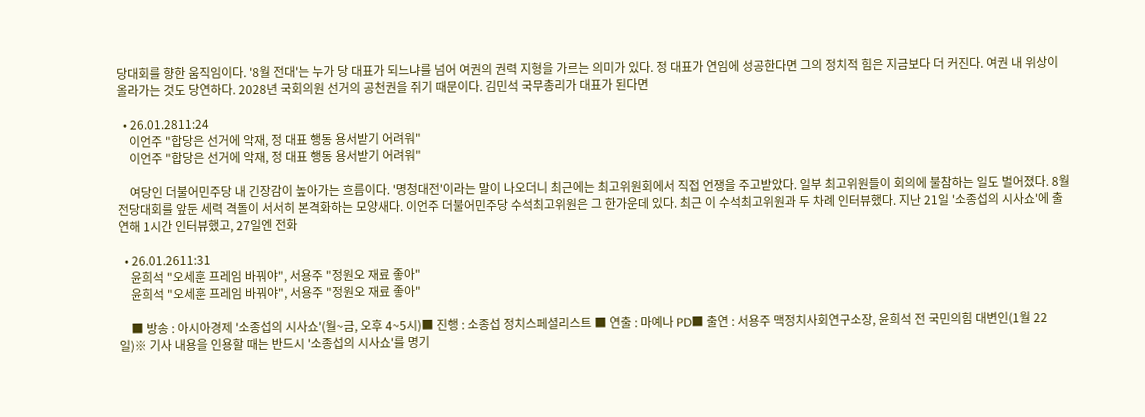당대회를 향한 움직임이다. '8월 전대'는 누가 당 대표가 되느냐를 넘어 여권의 권력 지형을 가르는 의미가 있다. 정 대표가 연임에 성공한다면 그의 정치적 힘은 지금보다 더 커진다. 여권 내 위상이 올라가는 것도 당연하다. 2028년 국회의원 선거의 공천권을 쥐기 때문이다. 김민석 국무총리가 대표가 된다면

  • 26.01.2811:24
    이언주 "합당은 선거에 악재, 정 대표 행동 용서받기 어려워"
    이언주 "합당은 선거에 악재, 정 대표 행동 용서받기 어려워"

    여당인 더불어민주당 내 긴장감이 높아가는 흐름이다. '명청대전'이라는 말이 나오더니 최근에는 최고위원회에서 직접 언쟁을 주고받았다. 일부 최고위원들이 회의에 불참하는 일도 벌어졌다. 8월 전당대회를 앞둔 세력 격돌이 서서히 본격화하는 모양새다. 이언주 더불어민주당 수석최고위원은 그 한가운데 있다. 최근 이 수석최고위원과 두 차례 인터뷰했다. 지난 21일 '소종섭의 시사쇼'에 출연해 1시간 인터뷰했고, 27일엔 전화

  • 26.01.2611:31
    윤희석 "오세훈 프레임 바꿔야", 서용주 "정원오 재료 좋아"
    윤희석 "오세훈 프레임 바꿔야", 서용주 "정원오 재료 좋아"

    ■ 방송 : 아시아경제 '소종섭의 시사쇼'(월~금, 오후 4~5시)■ 진행 : 소종섭 정치스페셜리스트 ■ 연출 : 마예나 PD■ 출연 : 서용주 맥정치사회연구소장, 윤희석 전 국민의힘 대변인(1월 22일)※ 기사 내용을 인용할 때는 반드시 '소종섭의 시사쇼'를 명기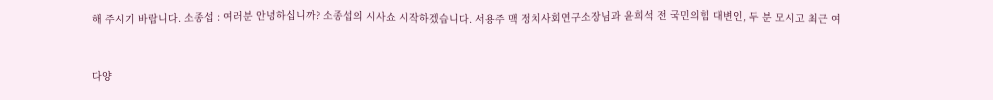해 주시기 바랍니다. 소종섭 : 여러분 안녕하십니까? 소종섭의 시사쇼 시작하겠습니다. 서용주 맥 정치사회연구소장님과 윤희석 전 국민의힘 대변인, 두 분 모시고 최근 여


다양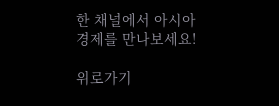한 채널에서 아시아경제를 만나보세요!

위로가기